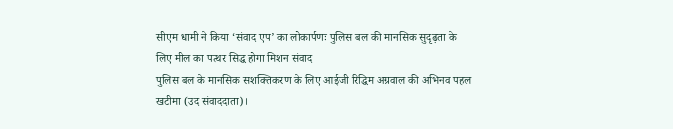सीएम धामी ने किया ‘संवाद एप’ का लोकार्पणः पुलिस बल की मानसिक सुदृढ़ता के लिए मील का पत्थर सिद्ध होगा मिशन संवाद
पुलिस बल के मानसिक सशक्तिकरण के लिए आईजी रिद्धिम अग्रवाल की अभिनव पहल
खटीमा (उद संवाददाता)।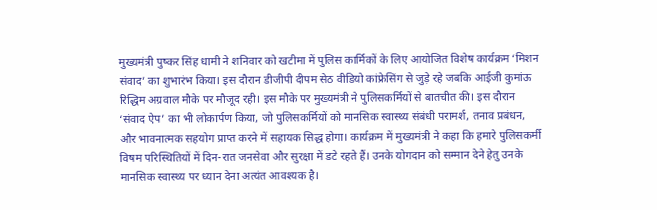मुख्यमंत्री पुष्कर सिंह धामी ने शनिवार को खटीमा में पुलिस कार्मिकों के लिए आयोजित विशेष कार्यक्रम ‘मिशन संवाद’ का शुभारंभ किया। इस दौरान डीजीपी दीपम सेठ वीडियो कांफ्रेसिंग से जुड़े रहे जबकि आईजी कुमांऊ रिद्धिम अग्रवाल मौके पर मौजूद रही। इस मौके पर मुख्यमंत्री ने पुलिसकर्मियों से बातचीत की। इस दौरान ‘संवाद ऐप’ का भी लोकार्पण किया, जो पुलिसकर्मियों को मानसिक स्वास्थ्य संबंधी परामर्श, तनाव प्रबंधन, और भावनात्मक सहयोग प्राप्त करने में सहायक सिद्ध होगा। कार्यक्रम में मुख्यमंत्री ने कहा कि हमारे पुलिसकर्मी विषम परिस्थितियों में दिन-रात जनसेवा और सुरक्षा में डटे रहते हैं। उनके योगदान को सम्मान देने हेतु उनके मानसिक स्वास्थ्य पर ध्यान देना अत्यंत आवश्यक है।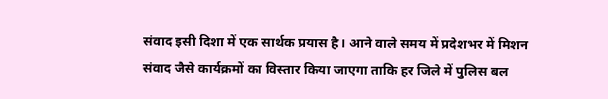संवाद इसी दिशा में एक सार्थक प्रयास है। आने वाले समय में प्रदेशभर में मिशन संवाद जैसे कार्यक्रमों का विस्तार किया जाएगा ताकि हर जिले में पुलिस बल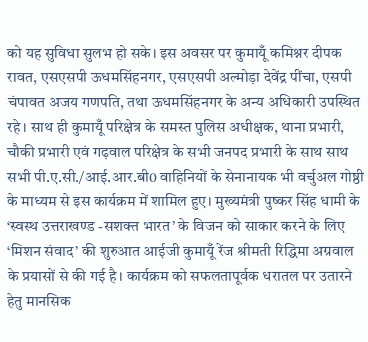को यह सुविधा सुलभ हो सके। इस अवसर पर कुमायूँ कमिश्नर दीपक रावत, एसएसपी ऊधमसिंहनगर, एसएसपी अल्मोड़ा देवेंद्र पींचा, एसपी चंपावत अजय गणपति, तथा ऊधमसिंहनगर के अन्य अधिकारी उपस्थित रहे। साथ ही कुमायूँ परिक्षेत्र के समस्त पुलिस अधीक्षक, थाना प्रभारी, चौकी प्रभारी एवं गढ़वाल परिक्षेत्र के सभी जनपद प्रभारी के साथ साथ सभी पी.ए.सी./आई.आर.बी0 वाहिनियों के सेनानायक भी वर्चुअल गोष्ठी के माध्यम से इस कार्यक्रम में शामिल हुए। मुख्यमंत्री पुष्कर सिंह धामी के ‘स्वस्थ उत्तराखण्ड -सशक्त भारत’ के विजन को साकार करने के लिए ‘मिशन संवाद’ की शुरुआत आईजी कुमायूँ रेंज श्रीमती रिद्धिमा अग्रवाल के प्रयासों से की गई है। कार्यक्रम को सफलतापूर्वक धरातल पर उतारने हेतु मानसिक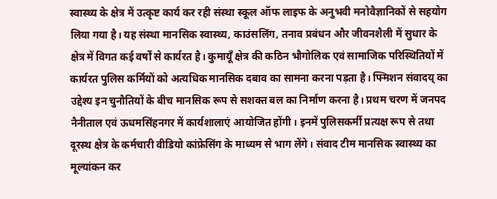स्वास्थ्य के क्षेत्र में उत्कृष्ट कार्य कर रही संस्था स्कूल ऑफ लाइफ के अनुभवी मनोवैज्ञानिकों से सहयोग लिया गया है। यह संस्था मानसिक स्वास्थ्य, काउंसलिंग, तनाव प्रबंधन और जीवनशैली में सुधार के क्षेत्र में विगत कई वर्षों से कार्यरत है। कुमायूँ क्षेत्र की कठिन भौगोलिक एवं सामाजिक परिस्थितियों में कार्यरत पुलिस कर्मियों को अत्यधिक मानसिक दबाव का सामना करना पड़ता है। फ्मिशन संवादय् का उद्देश्य इन चुनौतियों के बीच मानसिक रूप से सशक्त बल का निर्माण करना है। प्रथम चरण में जनपद नैनीताल एवं ऊधमसिंहनगर में कार्यशालाएं आयोजित होंगी। इनमें पुलिसकर्मी प्रत्यक्ष रूप से तथा दूरस्थ क्षेत्र के कर्मचारी वीडियो कांफ्रेसिंग के माध्यम से भाग लेंगे। संवाद टीम मानसिक स्वास्थ्य का मूल्यांकन कर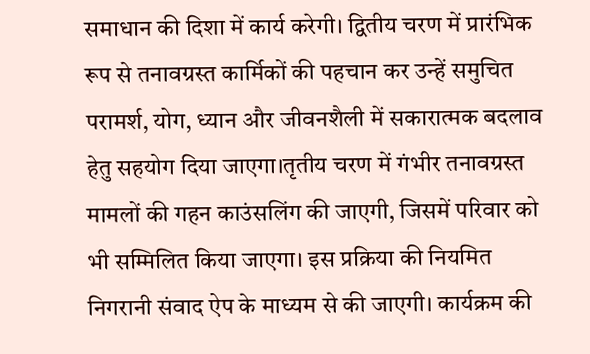समाधान की दिशा में कार्य करेगी। द्वितीय चरण में प्रारंभिक रूप से तनावग्रस्त कार्मिकों की पहचान कर उन्हें समुचित परामर्श, योग, ध्यान और जीवनशैली में सकारात्मक बदलाव हेतु सहयोग दिया जाएगा।तृतीय चरण में गंभीर तनावग्रस्त मामलों की गहन काउंसलिंग की जाएगी, जिसमें परिवार को भी सम्मिलित किया जाएगा। इस प्रक्रिया की नियमित निगरानी संवाद ऐप के माध्यम से की जाएगी। कार्यक्रम की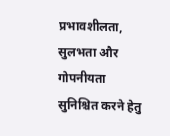प्रभावशीलता, सुलभता और गोपनीयता सुनिश्चित करने हेतु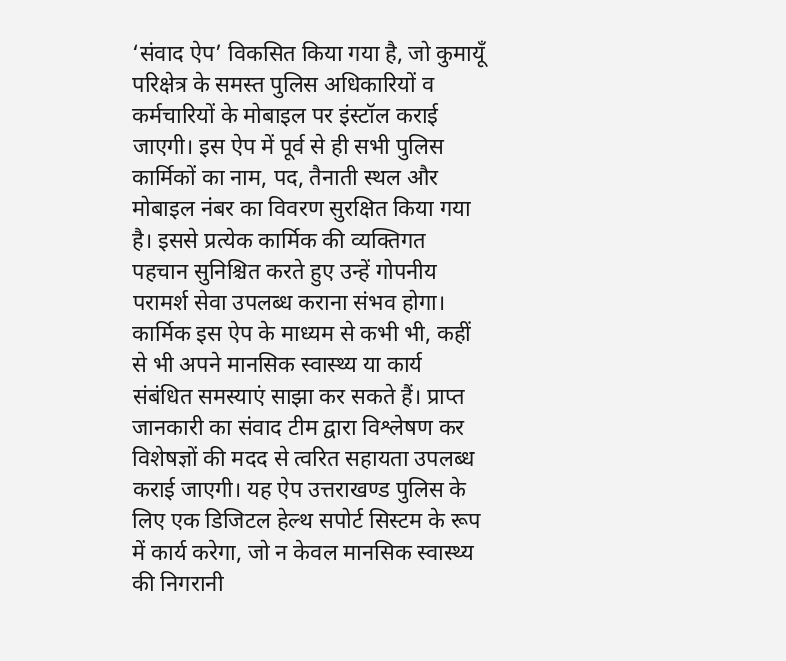‘संवाद ऐप’ विकसित किया गया है, जो कुमायूँ परिक्षेत्र के समस्त पुलिस अधिकारियों व कर्मचारियों के मोबाइल पर इंस्टॉल कराई जाएगी। इस ऐप में पूर्व से ही सभी पुलिस कार्मिकों का नाम, पद, तैनाती स्थल और मोबाइल नंबर का विवरण सुरक्षित किया गया है। इससे प्रत्येक कार्मिक की व्यक्तिगत पहचान सुनिश्चित करते हुए उन्हें गोपनीय परामर्श सेवा उपलब्ध कराना संभव होगा। कार्मिक इस ऐप के माध्यम से कभी भी, कहीं से भी अपने मानसिक स्वास्थ्य या कार्य संबंधित समस्याएं साझा कर सकते हैं। प्राप्त जानकारी का संवाद टीम द्वारा विश्लेषण कर विशेषज्ञों की मदद से त्वरित सहायता उपलब्ध कराई जाएगी। यह ऐप उत्तराखण्ड पुलिस के लिए एक डिजिटल हेल्थ सपोर्ट सिस्टम के रूप में कार्य करेगा, जो न केवल मानसिक स्वास्थ्य की निगरानी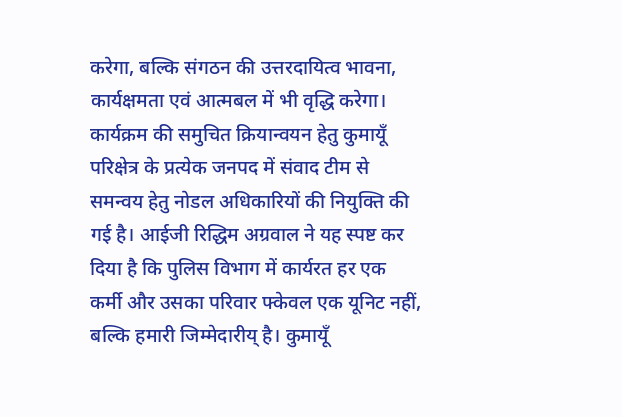करेगा, बल्कि संगठन की उत्तरदायित्व भावना, कार्यक्षमता एवं आत्मबल में भी वृद्धि करेगा। कार्यक्रम की समुचित क्रियान्वयन हेतु कुमायूँ परिक्षेत्र के प्रत्येक जनपद में संवाद टीम से समन्वय हेतु नोडल अधिकारियों की नियुक्ति की गई है। आईजी रिद्धिम अग्रवाल ने यह स्पष्ट कर दिया है कि पुलिस विभाग में कार्यरत हर एक कर्मी और उसका परिवार फ्केवल एक यूनिट नहीं, बल्कि हमारी जिम्मेदारीय् है। कुमायूँ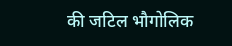की जटिल भौगोलिक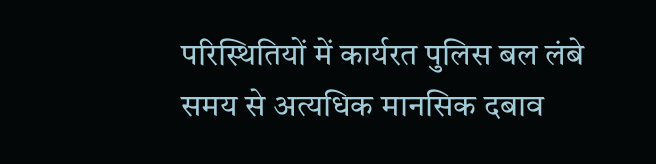परिस्थितियों में कार्यरत पुलिस बल लंबे समय से अत्यधिक मानसिक दबाव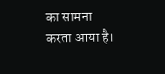का सामना करता आया है।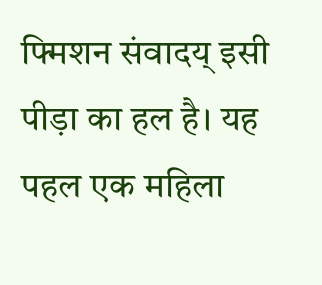फ्मिशन संवादय् इसी पीड़ा का हल है। यह पहल एक महिला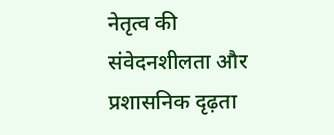नेतृत्व की संवेदनशीलता और प्रशासनिक दृढ़ता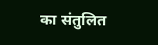का संतुलित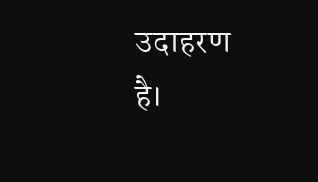उदाहरण है।